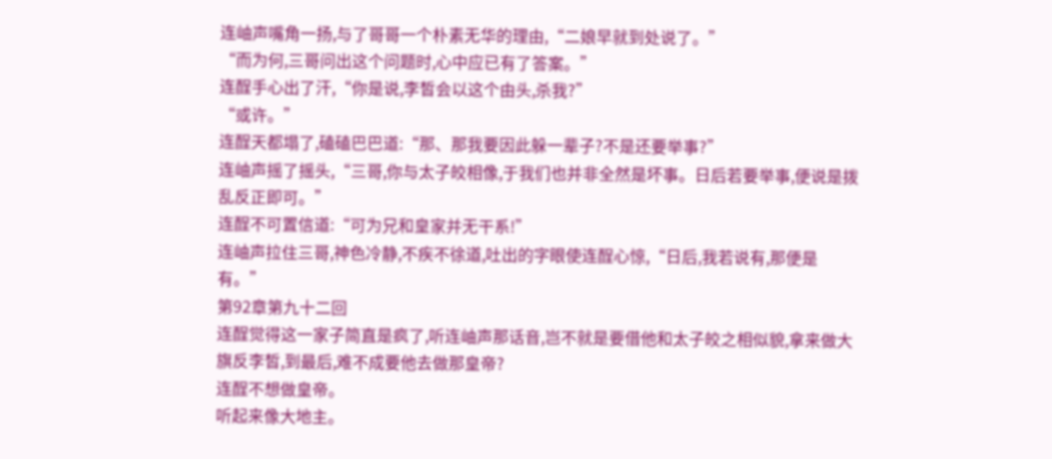连岫声嘴角一扬,与了哥哥一个朴素无华的理由,“二娘早就到处说了。”
“而为何,三哥问出这个问题时,心中应已有了答案。”
连酲手心出了汗,“你是说,李皙会以这个由头,杀我?”
“或许。”
连酲天都塌了,磕磕巴巴道:“那、那我要因此躲一辈子?不是还要举事?”
连岫声摇了摇头,“三哥,你与太子皎相像,于我们也并非全然是坏事。日后若要举事,便说是拨乱反正即可。”
连酲不可置信道:“可为兄和皇家并无干系!”
连岫声拉住三哥,神色冷静,不疾不徐道,吐出的字眼使连酲心惊,“日后,我若说有,那便是有。”
第92章第九十二回
连酲觉得这一家子简直是疯了,听连岫声那话音,岂不就是要借他和太子皎之相似貌,拿来做大旗反李皙,到最后,难不成要他去做那皇帝?
连酲不想做皇帝。
听起来像大地主。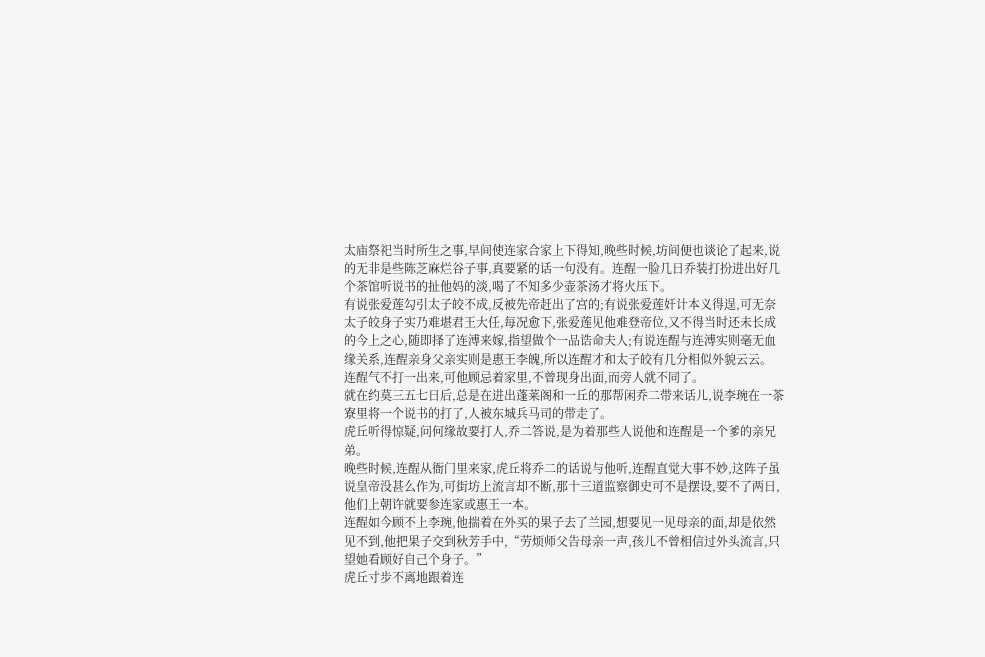太庙祭祀当时所生之事,早间使连家合家上下得知,晚些时候,坊间便也谈论了起来,说的无非是些陈芝麻烂谷子事,真要紧的话一句没有。连酲一脸几日乔装打扮进出好几个茶馆听说书的扯他妈的淡,喝了不知多少壶茶汤才将火压下。
有说张爱莲勾引太子皎不成,反被先帝赶出了宫的;有说张爱莲奸计本义得逞,可无奈太子皎身子实乃难堪君王大任,每况愈下,张爱莲见他难登帝位,又不得当时还未长成的今上之心,随即择了连溥来嫁,指望做个一品诰命夫人;有说连酲与连溥实则毫无血缘关系,连酲亲身父亲实则是惠王李魄,所以连酲才和太子皎有几分相似外貌云云。
连酲气不打一出来,可他顾忌着家里,不曾现身出面,而旁人就不同了。
就在约莫三五七日后,总是在进出蓬莱阁和一丘的那帮闲乔二带来话儿,说李琬在一茶寮里将一个说书的打了,人被东城兵马司的带走了。
虎丘听得惊疑,问何缘故要打人,乔二答说,是为着那些人说他和连酲是一个爹的亲兄弟。
晚些时候,连酲从衙门里来家,虎丘将乔二的话说与他听,连酲直觉大事不妙,这阵子虽说皇帝没甚么作为,可街坊上流言却不断,那十三道监察御史可不是摆设,要不了两日,他们上朝许就要参连家或惠王一本。
连酲如今顾不上李琬,他揣着在外买的果子去了兰园,想要见一见母亲的面,却是依然见不到,他把果子交到秋芳手中,“劳烦师父告母亲一声,孩儿不曾相信过外头流言,只望她看顾好自己个身子。”
虎丘寸步不离地跟着连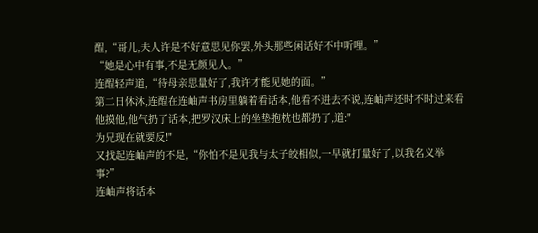酲,“哥儿,夫人许是不好意思见你罢,外头那些闲话好不中听哩。”
“她是心中有事,不是无颜见人。”
连酲轻声道,“待母亲思量好了,我许才能见她的面。”
第二日休沐,连酲在连岫声书房里躺着看话本,他看不进去不说,连岫声还时不时过来看他摸他,他气扔了话本,把罗汉床上的坐垫抱枕也都扔了,道:"
为兄现在就要反!"
又找起连岫声的不是,“你怕不是见我与太子皎相似,一早就打量好了,以我名义举事?”
连岫声将话本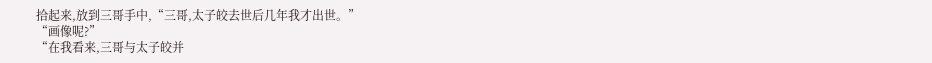拾起来,放到三哥手中,“三哥,太子皎去世后几年我才出世。”
“画像呢?”
“在我看来,三哥与太子皎并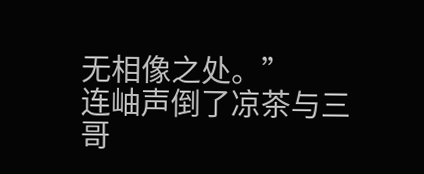无相像之处。”
连岫声倒了凉茶与三哥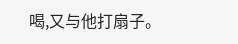喝,又与他打扇子。